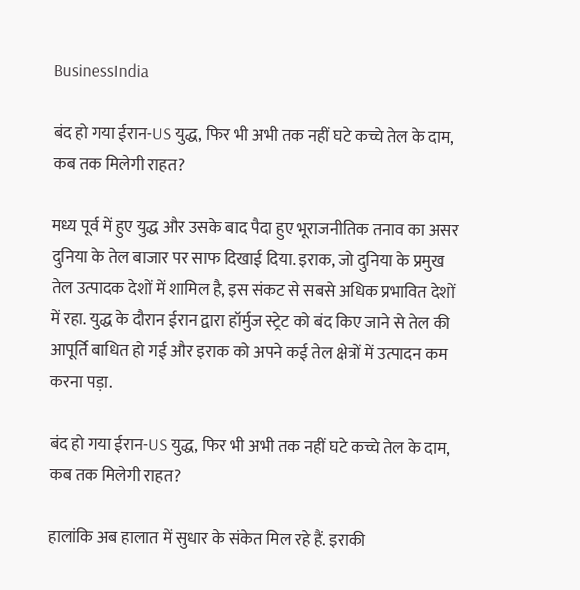BusinessIndia

बंद हो गया ईरान-US युद्ध, फिर भी अभी तक नहीं घटे कच्चे तेल के दाम, कब तक मिलेगी राहत?

मध्य पूर्व में हुए युद्ध और उसके बाद पैदा हुए भूराजनीतिक तनाव का असर दुनिया के तेल बाजार पर साफ दिखाई दिया. इराक, जो दुनिया के प्रमुख तेल उत्पादक देशों में शामिल है, इस संकट से सबसे अधिक प्रभावित देशों में रहा. युद्ध के दौरान ईरान द्वारा हॉर्मुज स्ट्रेट को बंद किए जाने से तेल की आपूर्ति बाधित हो गई और इराक को अपने कई तेल क्षेत्रों में उत्पादन कम करना पड़ा.

बंद हो गया ईरान-US युद्ध, फिर भी अभी तक नहीं घटे कच्चे तेल के दाम, कब तक मिलेगी राहत?

हालांकि अब हालात में सुधार के संकेत मिल रहे हैं. इराकी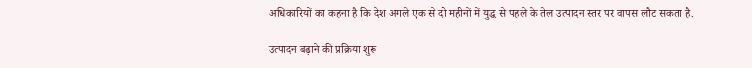अधिकारियों का कहना है कि देश अगले एक से दो महीनों में युद्ध से पहले के तेल उत्पादन स्तर पर वापस लौट सकता है.

उत्पादन बढ़ाने की प्रक्रिया शुरू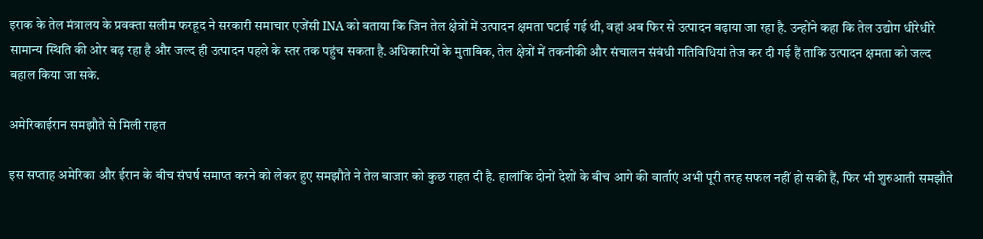इराक के तेल मंत्रालय के प्रवक्ता सलीम फरहूद ने सरकारी समाचार एजेंसी INA को बताया कि जिन तेल क्षेत्रों में उत्पादन क्षमता घटाई गई थी, वहां अब फिर से उत्पादन बढ़ाया जा रहा है. उन्होंने कहा कि तेल उद्योग धीरेधीरे सामान्य स्थिति की ओर बढ़ रहा है और जल्द ही उत्पादन पहले के स्तर तक पहुंच सकता है.अधिकारियों के मुताबिक, तेल क्षेत्रों में तकनीकी और संचालन संबंधी गतिविधियां तेज कर दी गई हैं ताकि उत्पादन क्षमता को जल्द बहाल किया जा सके.

अमेरिकाईरान समझौते से मिली राहत

इस सप्ताह अमेरिका और ईरान के बीच संघर्ष समाप्त करने को लेकर हुए समझौते ने तेल बाजार को कुछ राहत दी है. हालांकि दोनों देशों के बीच आगे की वार्ताएं अभी पूरी तरह सफल नहीं हो सकी हैं, फिर भी शुरुआती समझौते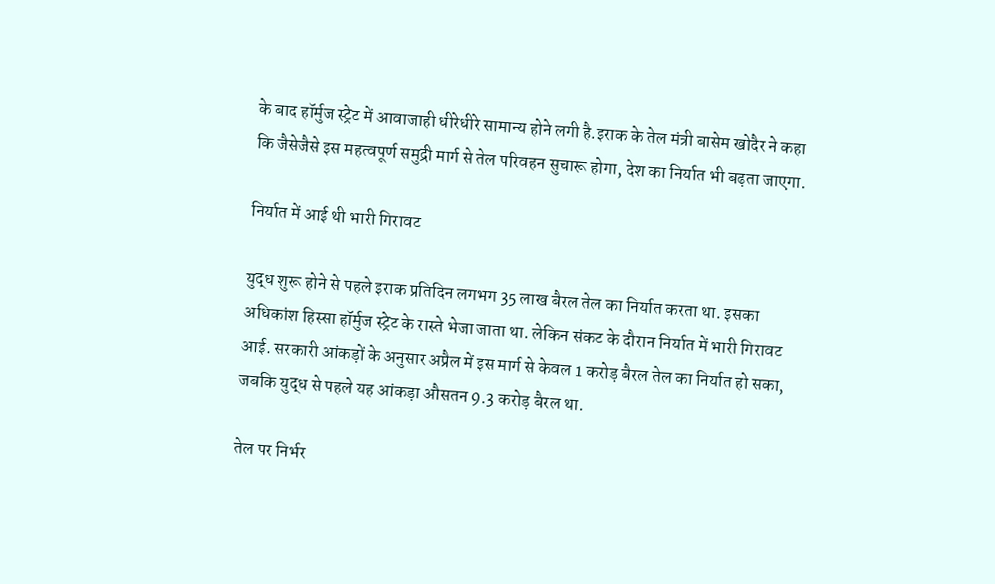के बाद हॉर्मुज स्ट्रेट में आवाजाही धीरेधीरे सामान्य होने लगी है.इराक के तेल मंत्री बासेम खोदैर ने कहा कि जैसेजैसे इस महत्वपूर्ण समुद्री मार्ग से तेल परिवहन सुचारू होगा, देश का निर्यात भी बढ़ता जाएगा.

निर्यात में आई थी भारी गिरावट

युद्ध शुरू होने से पहले इराक प्रतिदिन लगभग 35 लाख बैरल तेल का निर्यात करता था. इसका अधिकांश हिस्सा हॉर्मुज स्ट्रेट के रास्ते भेजा जाता था. लेकिन संकट के दौरान निर्यात में भारी गिरावट आई. सरकारी आंकड़ों के अनुसार अप्रैल में इस मार्ग से केवल 1 करोड़ बैरल तेल का निर्यात हो सका, जबकि युद्ध से पहले यह आंकड़ा औसतन 9.3 करोड़ बैरल था.

तेल पर निर्भर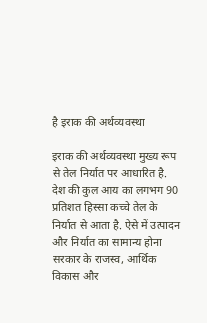है इराक की अर्थव्यवस्था

इराक की अर्थव्यवस्था मुख्य रूप से तेल निर्यात पर आधारित है. देश की कुल आय का लगभग 90 प्रतिशत हिस्सा कच्चे तेल के निर्यात से आता है. ऐसे में उत्पादन और निर्यात का सामान्य होना सरकार के राजस्व, आर्थिक विकास और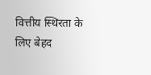वित्तीय स्थिरता के लिए बेहद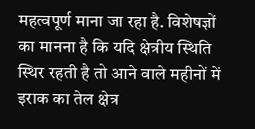महत्वपूर्ण माना जा रहा है. विशेषज्ञों का मानना है कि यदि क्षेत्रीय स्थिति स्थिर रहती है तो आने वाले महीनों में इराक का तेल क्षेत्र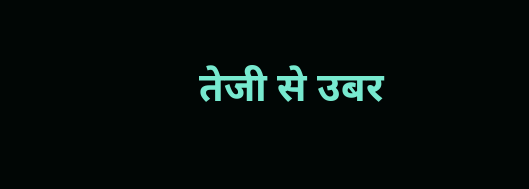तेजी से उबर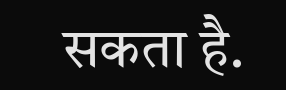सकता है.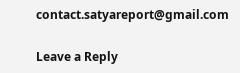contact.satyareport@gmail.com

Leave a Reply